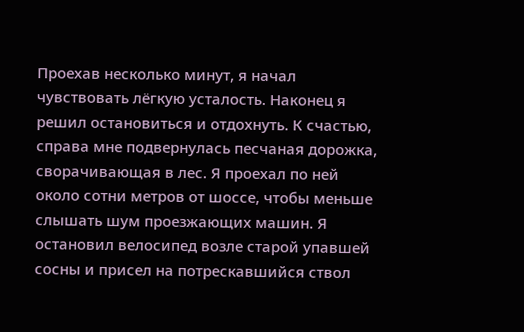Проехав несколько минут, я начал чувствовать лёгкую усталость. Наконец я решил остановиться и отдохнуть. К счастью, справа мне подвернулась песчаная дорожка, сворачивающая в лес. Я проехал по ней около сотни метров от шоссе, чтобы меньше слышать шум проезжающих машин. Я остановил велосипед возле старой упавшей сосны и присел на потрескавшийся ствол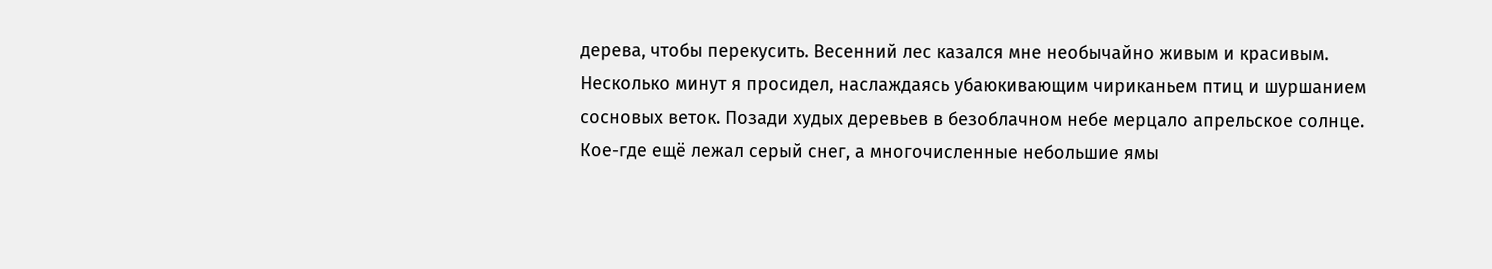дерева, чтобы перекусить. Весенний лес казался мне необычайно живым и красивым. Несколько минут я просидел, наслаждаясь убаюкивающим чириканьем птиц и шуршанием сосновых веток. Позади худых деревьев в безоблачном небе мерцало апрельское солнце. Кое-где ещё лежал серый снег, а многочисленные небольшие ямы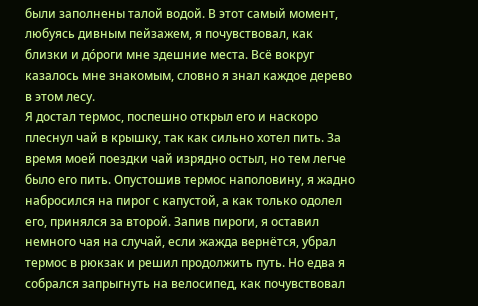были заполнены талой водой. В этот самый момент, любуясь дивным пейзажем, я почувствовал, как близки и до́роги мне здешние места. Всё вокруг казалось мне знакомым, словно я знал каждое дерево в этом лесу.
Я достал термос, поспешно открыл его и наскоро плеснул чай в крышку, так как сильно хотел пить. За время моей поездки чай изрядно остыл, но тем легче было его пить. Опустошив термос наполовину, я жадно набросился на пирог с капустой, а как только одолел его, принялся за второй. Запив пироги, я оставил немного чая на случай, если жажда вернётся, убрал термос в рюкзак и решил продолжить путь. Но едва я собрался запрыгнуть на велосипед, как почувствовал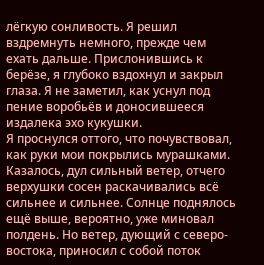лёгкую сонливость. Я решил вздремнуть немного, прежде чем ехать дальше. Прислонившись к берёзе, я глубоко вздохнул и закрыл глаза. Я не заметил, как уснул под пение воробьёв и доносившееся издалека эхо кукушки.
Я проснулся оттого, что почувствовал, как руки мои покрылись мурашками. Казалось, дул сильный ветер, отчего верхушки сосен раскачивались всё сильнее и сильнее. Солнце поднялось ещё выше, вероятно, уже миновал полдень. Но ветер, дующий с северо-востока, приносил с собой поток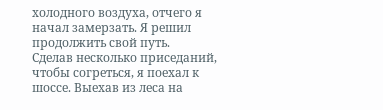холодного воздуха, отчего я начал замерзать. Я решил продолжить свой путь.
Сделав несколько приседаний, чтобы согреться, я поехал к шоссе. Выехав из леса на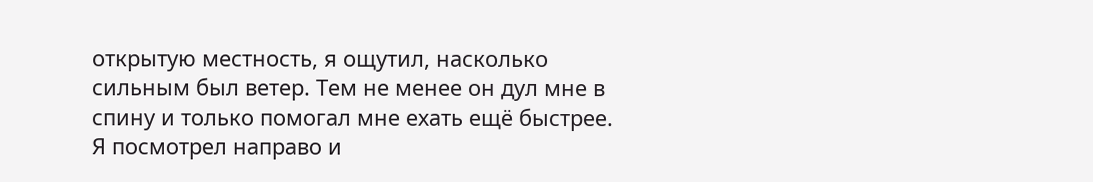открытую местность, я ощутил, насколько сильным был ветер. Тем не менее он дул мне в спину и только помогал мне ехать ещё быстрее. Я посмотрел направо и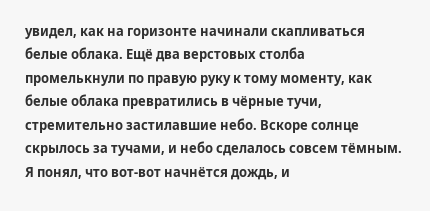увидел, как на горизонте начинали скапливаться белые облака. Ещё два верстовых столба промелькнули по правую руку к тому моменту, как белые облака превратились в чёрные тучи, стремительно застилавшие небо. Вскоре солнце скрылось за тучами, и небо сделалось совсем тёмным. Я понял, что вот-вот начнётся дождь, и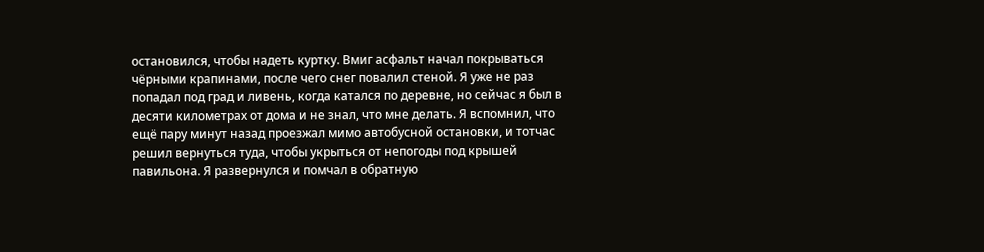остановился, чтобы надеть куртку. Вмиг асфальт начал покрываться чёрными крапинами, после чего снег повалил стеной. Я уже не раз попадал под град и ливень, когда катался по деревне, но сейчас я был в десяти километрах от дома и не знал, что мне делать. Я вспомнил, что ещё пару минут назад проезжал мимо автобусной остановки, и тотчас решил вернуться туда, чтобы укрыться от непогоды под крышей павильона. Я развернулся и помчал в обратную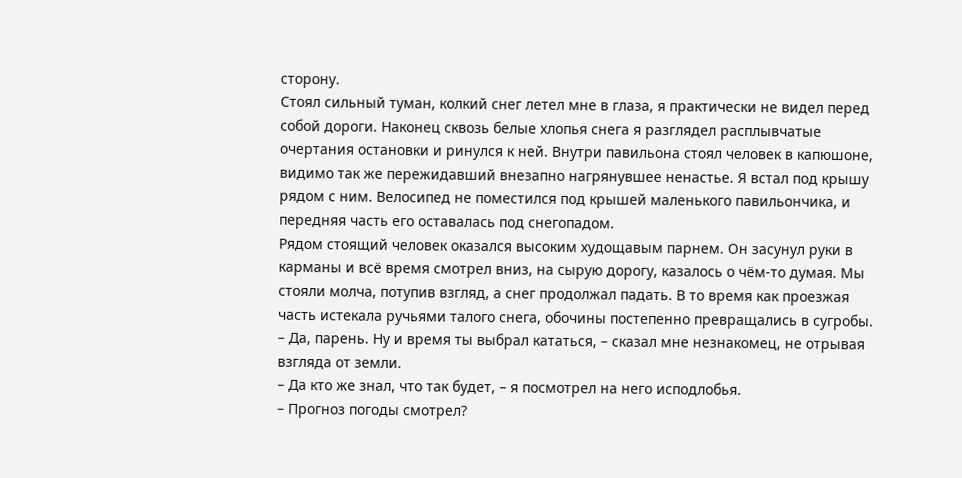сторону.
Стоял сильный туман, колкий снег летел мне в глаза, я практически не видел перед собой дороги. Наконец сквозь белые хлопья снега я разглядел расплывчатые очертания остановки и ринулся к ней. Внутри павильона стоял человек в капюшоне, видимо так же пережидавший внезапно нагрянувшее ненастье. Я встал под крышу рядом с ним. Велосипед не поместился под крышей маленького павильончика, и передняя часть его оставалась под снегопадом.
Рядом стоящий человек оказался высоким худощавым парнем. Он засунул руки в карманы и всё время смотрел вниз, на сырую дорогу, казалось о чём-то думая. Мы стояли молча, потупив взгляд, а снег продолжал падать. В то время как проезжая часть истекала ручьями талого снега, обочины постепенно превращались в сугробы.
– Да, парень. Ну и время ты выбрал кататься, – сказал мне незнакомец, не отрывая взгляда от земли.
– Да кто же знал, что так будет, – я посмотрел на него исподлобья.
– Прогноз погоды смотрел?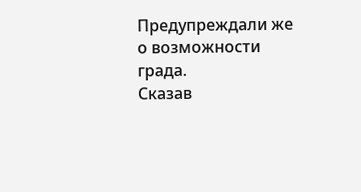Предупреждали же о возможности града.
Сказав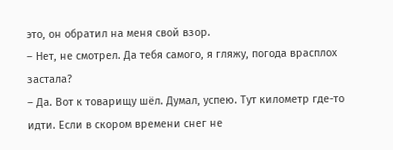это, он обратил на меня свой взор.
– Нет, не смотрел. Да тебя самого, я гляжу, погода врасплох застала?
– Да. Вот к товарищу шёл. Думал, успею. Тут километр где-то идти. Если в скором времени снег не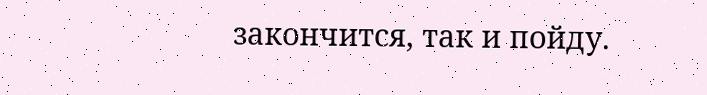закончится, так и пойду.